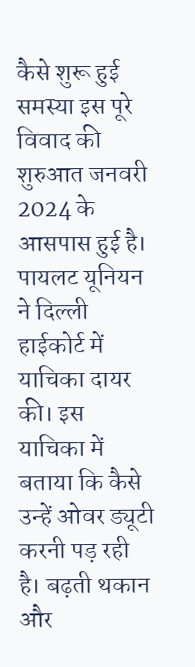कैसे शुरू हुई समस्या इस पूरे विवाद की शुरुआत जनवरी 2024 के आसपास हुई है। पायलट यूनियन ने दिल्ली हाईकोर्ट में याचिका दायर की। इस याचिका में बताया कि कैसे उन्हें ओवर ड्यूटी करनी पड़ रही है। बढ़ती थकान और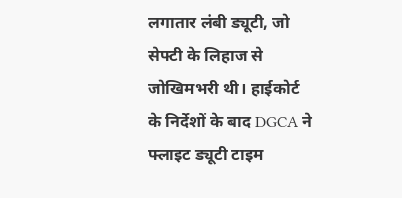लगातार लंबी ड्यूटी, जो सेफ्टी के लिहाज से जोखिमभरी थी। हाईकोर्ट के निर्देशों के बाद DGCA ने फ्लाइट ड्यूटी टाइम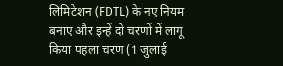लिमिटेशन (FDTL) के नए नियम बनाए और इन्हें दो चरणों में लागू किया पहला चरण (1 जुलाई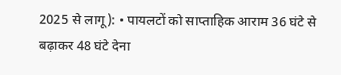2025 से लागू): • पायलटों को साप्ताहिक आराम 36 घंटे से बढ़ाकर 48 घंटे देना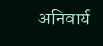अनिवार्य